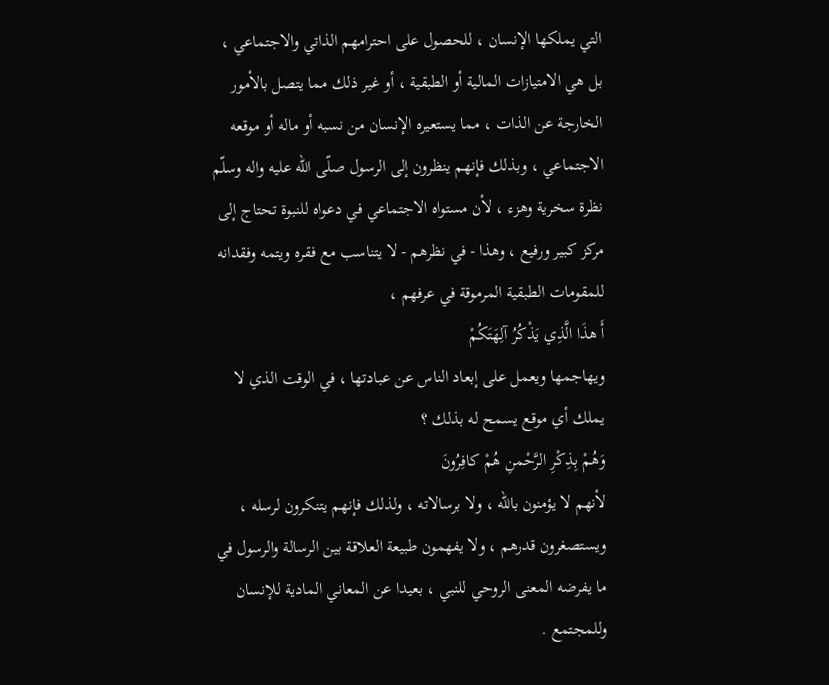التي يملكها الإنسان ، للحصول على احترامهم الذاتي والاجتماعي ، بل هي الامتيازات المالية أو الطبقية ، أو غير ذلك مما يتصل بالأمور الخارجة عن الذات ، مما يستعيره الإنسان من نسبه أو ماله أو موقعه الاجتماعي ، وبذلك فإنهم ينظرون إلى الرسول صلّى اللّه عليه واله وسلّم نظرة سخرية وهزء ، لأن مستواه الاجتماعي في دعواه للنبوة تحتاج إلى مركز كبير ورفيع ، وهذا - في نظرهم - لا يتناسب مع فقره ويتمه وفقدانه للمقومات الطبقية المرموقة في عرفهم ،
أَ هذَا الَّذِي يَذْكُرُ آلِهَتَكُمْ
ويهاجمها ويعمل على إبعاد الناس عن عبادتها ، في الوقت الذي لا يملك أي موقع يسمح له بذلك ؟
وَهُمْ بِذِكْرِ الرَّحْمنِ هُمْ كافِرُونَ
لأنهم لا يؤمنون باللّه ، ولا برسالاته ، ولذلك فإنهم يتنكرون لرسله ، ويستصغرون قدرهم ، ولا يفهمون طبيعة العلاقة بين الرسالة والرسول في ما يفرضه المعنى الروحي للنبي ، بعيدا عن المعاني المادية للإنسان وللمجتمع .